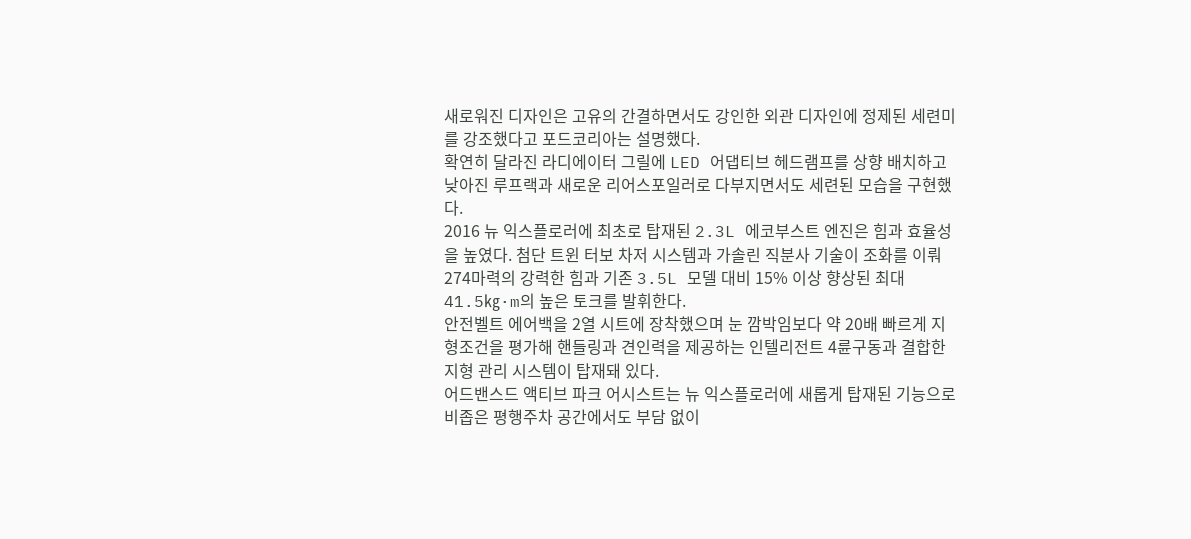새로워진 디자인은 고유의 간결하면서도 강인한 외관 디자인에 정제된 세련미를 강조했다고 포드코리아는 설명했다.
확연히 달라진 라디에이터 그릴에 LED 어댑티브 헤드램프를 상향 배치하고 낮아진 루프랙과 새로운 리어스포일러로 다부지면서도 세련된 모습을 구현했다.
2016 뉴 익스플로러에 최초로 탑재된 2.3L 에코부스트 엔진은 힘과 효율성을 높였다. 첨단 트윈 터보 차저 시스템과 가솔린 직분사 기술이 조화를 이뤄 274마력의 강력한 힘과 기존 3.5L 모델 대비 15% 이상 향상된 최대 41.5㎏·m의 높은 토크를 발휘한다.
안전벨트 에어백을 2열 시트에 장착했으며 눈 깜박임보다 약 20배 빠르게 지형조건을 평가해 핸들링과 견인력을 제공하는 인텔리전트 4륜구동과 결합한 지형 관리 시스템이 탑재돼 있다.
어드밴스드 액티브 파크 어시스트는 뉴 익스플로러에 새롭게 탑재된 기능으로 비좁은 평행주차 공간에서도 부담 없이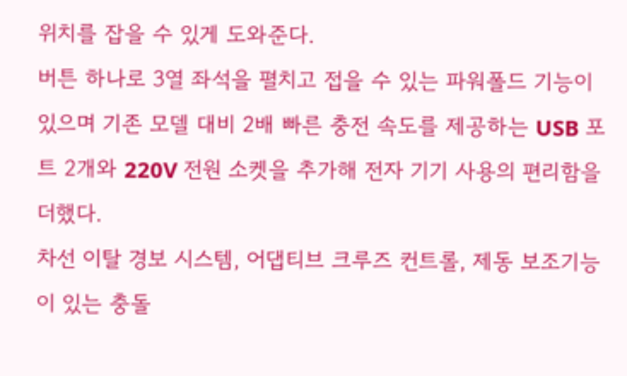위치를 잡을 수 있게 도와준다.
버튼 하나로 3열 좌석을 펼치고 접을 수 있는 파워폴드 기능이 있으며 기존 모델 대비 2배 빠른 충전 속도를 제공하는 USB 포트 2개와 220V 전원 소켓을 추가해 전자 기기 사용의 편리함을 더했다.
차선 이탈 경보 시스템, 어댑티브 크루즈 컨트롤, 제동 보조기능이 있는 충돌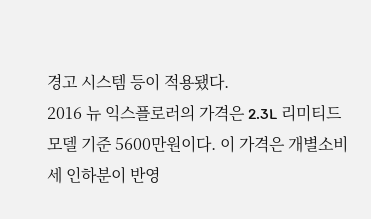경고 시스템 등이 적용됐다.
2016 뉴 익스플로러의 가격은 2.3L 리미티드 모델 기준 5600만원이다. 이 가격은 개별소비세 인하분이 반영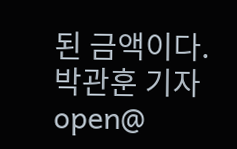된 금액이다.
박관훈 기자 open@